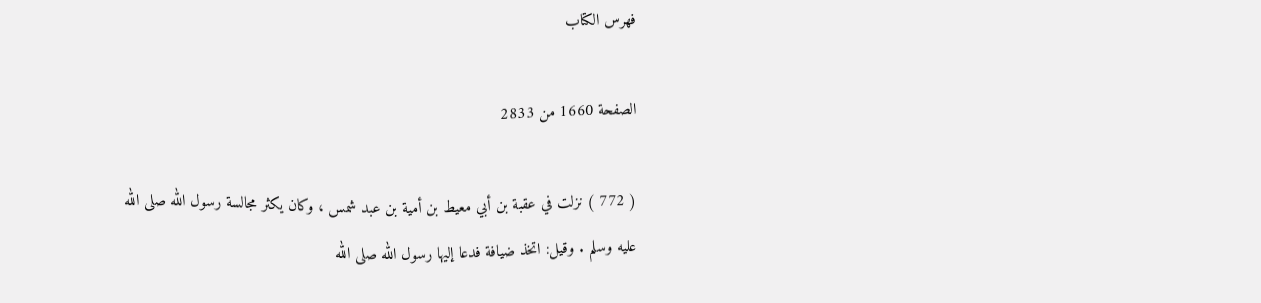فهرس الكتاب

الصفحة 1660 من 2833

( 772 ) نزلت في عقبة بن أبي معيط بن أمية بن عبد شمس ، وكان يكثر مجالسة رسول الله صلى الله عليه وسلم . وقيل: اتخذ ضيافة فدعا إليها رسول الله صلى الله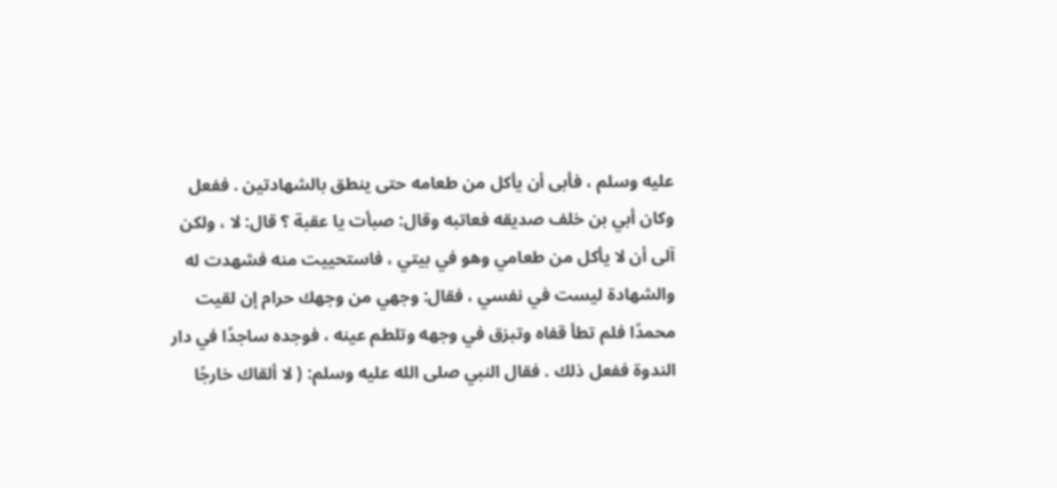عليه وسلم ، فأبى أن يأكل من طعامه حتى ينطق بالشهادتين . ففعل وكان أبي بن خلف صديقه فعاتبه وقال: صبأت يا عقبة ؟ قال: لا ، ولكن آلى أن لا يأكل من طعامي وهو في بيتي ، فاستحييت منه فشهدت له والشهادة ليست في نفسي ، فقال: وجهي من وجهك حرام إن لقيت محمدًا فلم تطأ قفاه وتبزق في وجهه وتلطم عينه ، فوجده ساجدًا في دار الندوة ففعل ذلك . فقال النبي صلى الله عليه وسلم: ( لا ألقاك خارجًا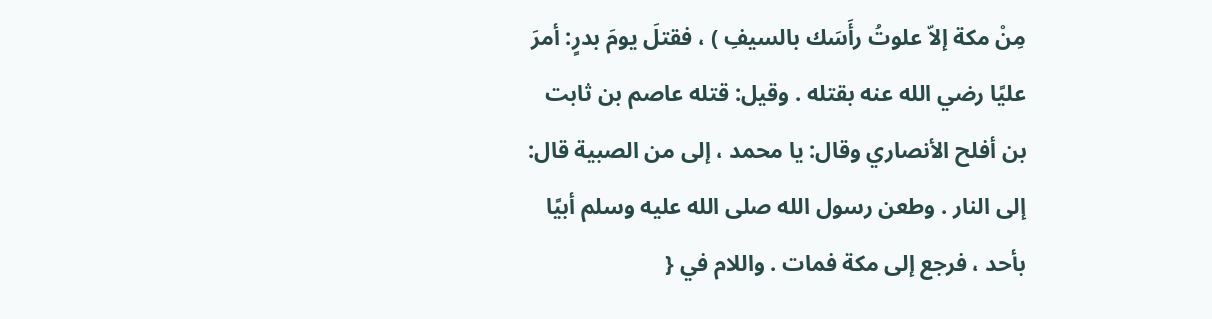مِنْ مكة إلاّ علوتُ رأَسَك بالسيفِ ) ، فقتلَ يومَ بدرٍ: أمرَ عليًا رضي الله عنه بقتله . وقيل: قتله عاصم بن ثابت بن أفلح الأنصاري وقال: يا محمد ، إلى من الصبية قال: إلى النار . وطعن رسول الله صلى الله عليه وسلم أبيًا بأحد ، فرجع إلى مكة فمات . واللام في {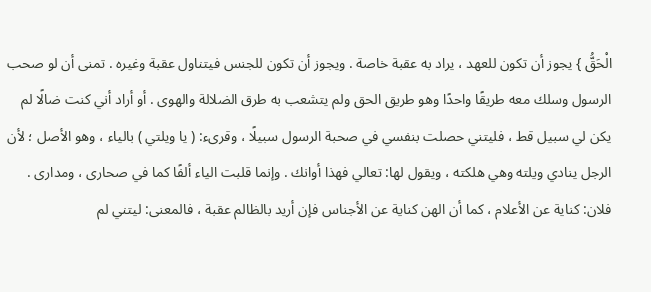الْحَقُّ } يجوز أن تكون للعهد ، يراد به عقبة خاصة . ويجوز أن تكون للجنس فيتناول عقبة وغيره . تمنى أن لو صحب الرسول وسلك معه طريقًا واحدًا وهو طريق الحق ولم يتشعب به طرق الضلالة والهوى . أو أراد أني كنت ضالًا لم يكن لي سبيل قط ، فليتني حصلت بنفسي في صحبة الرسول سبيلًا ، وقرىء: ( يا ويلتي ) بالياء ، وهو الأصل ؛ لأن الرجل ينادي ويلته وهي هلكته ، ويقول لها: تعالي فهذا أوانك . وإنما قلبت الياء ألفًا كما في صحارى ، ومدارى . فلان: كناية عن الأعلام ، كما أن الهن كناية عن الأجناس فإن أريد بالظالم عقبة ، فالمعنى: ليتني لم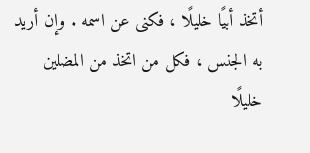أتخذ أبيًا خليلًا ، فكنى عن اسمه . وإن أريد به الجنس ، فكل من اتخذ من المضلين خليلًا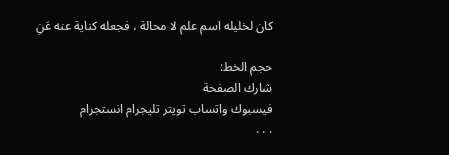كان لخليله اسم علم لا محالة ، فجعله كناية عنه عَنِ

حجم الخط:
شارك الصفحة
فيسبوك واتساب تويتر تليجرام انستجرام
. . .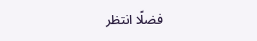فضلًا انتظر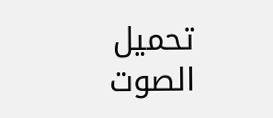تحميل الصوت